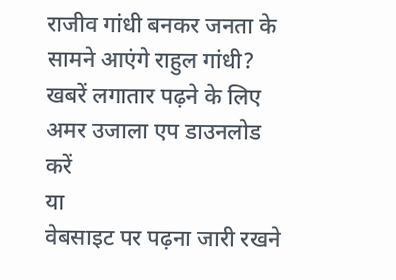राजीव गांधी बनकर जनता के सामने आएंगे राहुल गांधी?
खबरें लगातार पढ़ने के लिए अमर उजाला एप डाउनलोड करें
या
वेबसाइट पर पढ़ना जारी रखने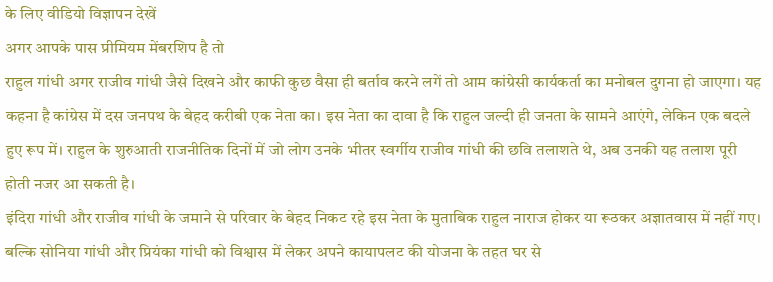के लिए वीडियो विज्ञापन देखें
अगर आपके पास प्रीमियम मेंबरशिप है तो
राहुल गांधी अगर राजीव गांधी जैसे दिखने और काफी कुछ वैसा ही बर्ताव करने लगें तो आम कांग्रेसी कार्यकर्ता का मनोबल दुगना हो जाएगा। यह कहना है कांग्रेस में दस जनपथ के बेहद करीबी एक नेता का। इस नेता का दावा है कि राहुल जल्दी ही जनता के सामने आएंगे, लेकिन एक बदले हुए रूप में। राहुल के शुरुआती राजनीतिक दिनों में जो लोग उनके भीतर स्वर्गीय राजीव गांधी की छवि तलाशते थे, अब उनकी यह तलाश पूरी होती नजर आ सकती है।
इंदिरा गांधी और राजीव गांधी के जमाने से परिवार के बेहद निकट रहे इस नेता के मुताबिक राहुल नाराज होकर या रूठकर अज्ञातवास में नहीं गए। बल्कि सोनिया गांधी और प्रियंका गांधी को विश्वास में लेकर अपने कायापलट की योजना के तहत घर से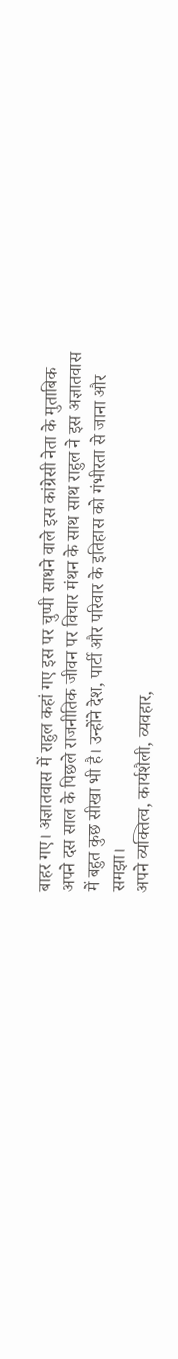बाहर गए। अज्ञातवास में राहुल कहां गए इस पर चुप्पी साधने वाले इस कांग्रेसी नेता के मुताबिक अपने दस साल के पिछले राजनीतिक जीवन पर विचार मंथन के साथ साथ राहुल ने इस अज्ञातवास में बहुत कुछ सीखा भी है। उन्होंने देश, पार्टी और परिवार के इतिहास को गंभीरता से जाना और समझा।
अपने व्यक्तित्व, कार्यशैली, व्यवहार,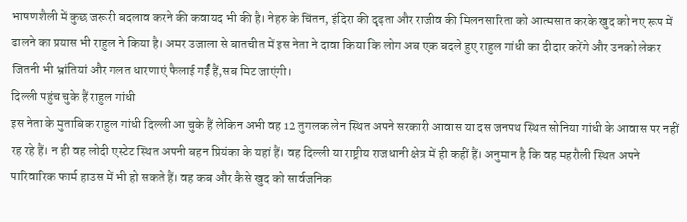भाषणशैली में कुछ जरूरी बदलाव करने की कवायद भी की है। नेहरु के चिंतन, इंदिरा की दृढ़ता और राजीव की मिलनसारिता को आत्मसात करके खुद को नए रूप में ढालने का प्रयास भी राहुल ने किया है। अमर उजाला से बातचीत में इस नेता ने दावा किया कि लोग अब एक बदले हुए राहुल गांधी का दीदार करेंगे और उनको लेकर जितनी भी भ्रांतियां और गलत धारणाएं फैलाई गर्ईं हैं,सब मिट जाएंगी।
दिल्ली पहुंच चुके हैं राहुल गांधी
इस नेता के मुताबिक राहुल गांधी दिल्ली आ चुके हैं लेकिन अभी वह 12 तुगलक लेन स्थित अपने सरकारी आवास या दस जनपथ स्थित सोनिया गांधी के आवास पर नहीं रह रहे हैं। न ही वह लोदी एस्टेट स्थित अपनी बहन प्रियंका के यहां हैं। वह दिल्ली या राष्ट्रीय राजधानी क्षेत्र में ही कहीं हैं। अनुमान है कि वह महरौली स्थित अपने पारिवारिक फार्म हाउस में भी हो सकते हैं। वह कब और कैसे खुद को सार्वजनिक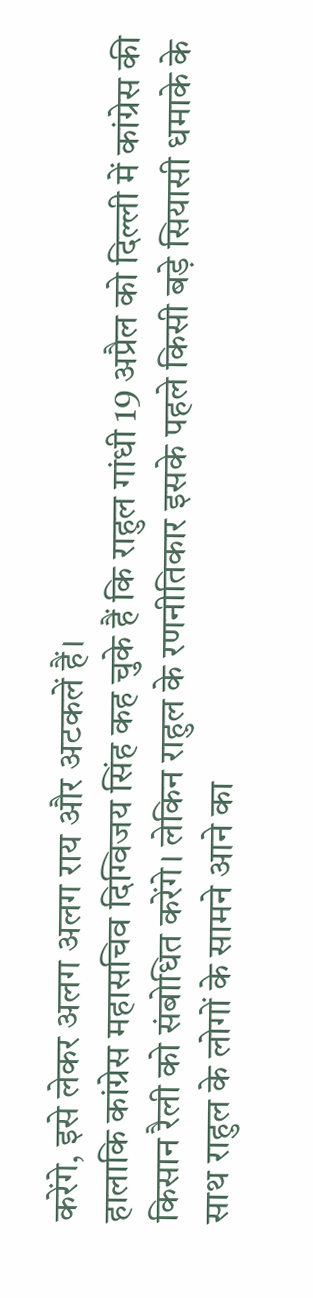करेंगे, इसे लेकर अलग अलग राय और अटकलें हैं।
हालाकि कांग्रेस महासचिव दिग्विजय सिंह कह चुके हैं कि राहुल गांधी 19 अप्रैल को दिल्ली में कांग्रेस की किसान रैली को संबोधित करेंगे। लेकिन राहुल के रणनीतिकार इसके पहले किसी बड़े सियासी धमाके के साथ राहुल के लोगों के सामने आने का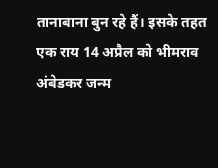तानाबाना बुन रहे हैं। इसके तहत एक राय 14 अप्रैल को भीमराव अंबेडकर जन्म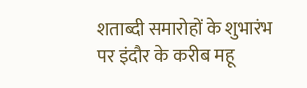शताब्दी समारोहों के शुभारंभ पर इंदौर के करीब महू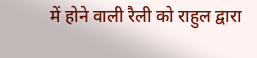में होने वाली रैली को राहुल द्वारा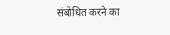संबोधित करने का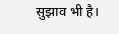सुझाव भी है।